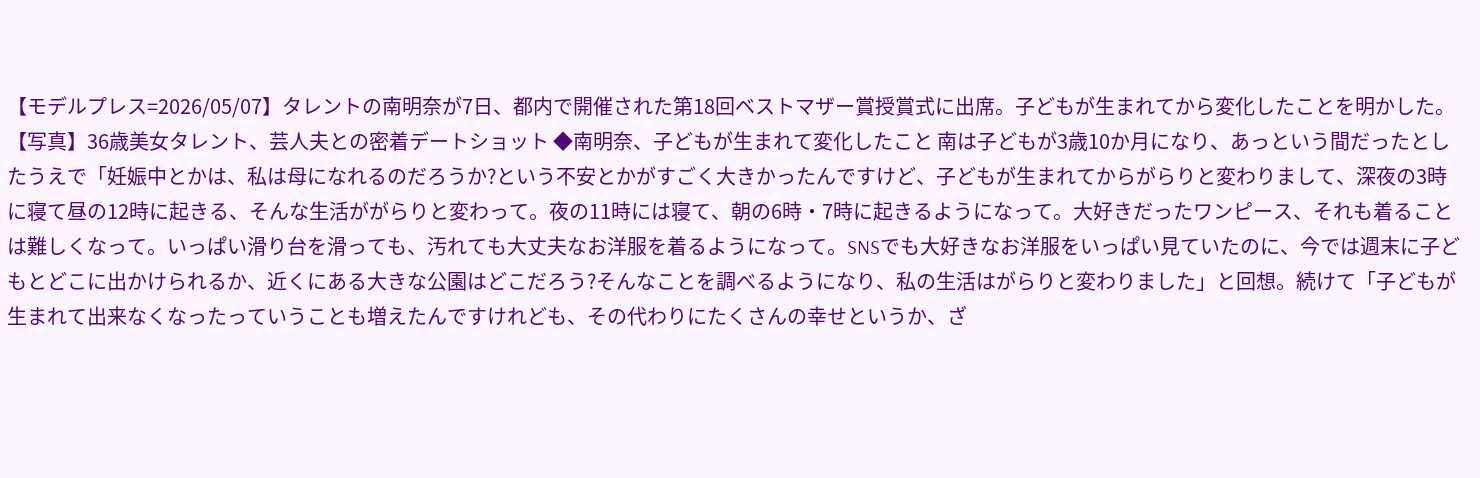【モデルプレス=2026/05/07】タレントの南明奈が7日、都内で開催された第18回ベストマザー賞授賞式に出席。子どもが生まれてから変化したことを明かした。 【写真】36歳美女タレント、芸人夫との密着デートショット ◆南明奈、子どもが生まれて変化したこと 南は子どもが3歳10か月になり、あっという間だったとしたうえで「妊娠中とかは、私は母になれるのだろうか?という不安とかがすごく大きかったんですけど、子どもが生まれてからがらりと変わりまして、深夜の3時に寝て昼の12時に起きる、そんな生活ががらりと変わって。夜の11時には寝て、朝の6時・7時に起きるようになって。大好きだったワンピース、それも着ることは難しくなって。いっぱい滑り台を滑っても、汚れても大丈夫なお洋服を着るようになって。SNSでも大好きなお洋服をいっぱい見ていたのに、今では週末に子どもとどこに出かけられるか、近くにある大きな公園はどこだろう?そんなことを調べるようになり、私の生活はがらりと変わりました」と回想。続けて「子どもが生まれて出来なくなったっていうことも増えたんですけれども、その代わりにたくさんの幸せというか、ざ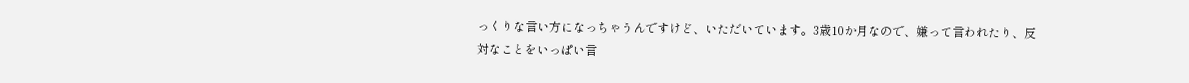っくりな言い方になっちゃうんですけど、いただいています。3歳10か月なので、嫌って言われたり、反対なことをいっぱい言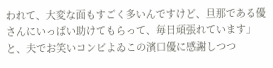われて、大変な面もすごく多いんですけど、旦那である優さんにいっぱい助けてもらって、毎日頑張れています」と、夫でお笑いコンビよゐこの濱口優に感謝しつつ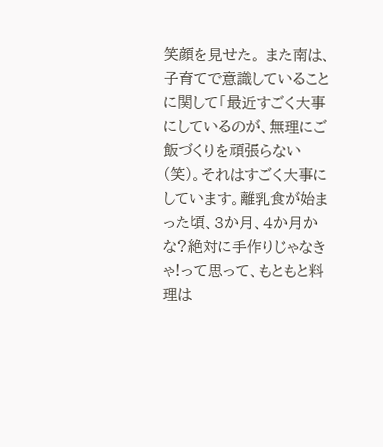笑顔を見せた。 また南は、子育てで意識していることに関して「最近すごく大事にしているのが、無理にご飯づくりを頑張らない(笑)。それはすごく大事にしています。離乳食が始まった頃、3か月、4か月かな?絶対に手作りじゃなきゃ!って思って、もともと料理は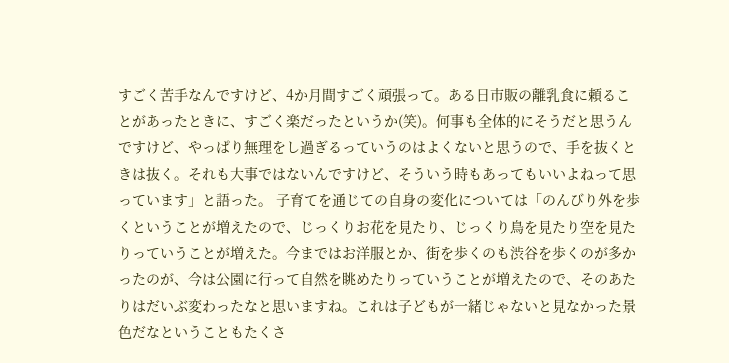すごく苦手なんですけど、4か月間すごく頑張って。ある日市販の離乳食に頼ることがあったときに、すごく楽だったというか(笑)。何事も全体的にそうだと思うんですけど、やっぱり無理をし過ぎるっていうのはよくないと思うので、手を抜くときは抜く。それも大事ではないんですけど、そういう時もあってもいいよねって思っています」と語った。 子育てを通じての自身の変化については「のんびり外を歩くということが増えたので、じっくりお花を見たり、じっくり鳥を見たり空を見たりっていうことが増えた。今まではお洋服とか、街を歩くのも渋谷を歩くのが多かったのが、今は公園に行って自然を眺めたりっていうことが増えたので、そのあたりはだいぶ変わったなと思いますね。これは子どもが一緒じゃないと見なかった景色だなということもたくさ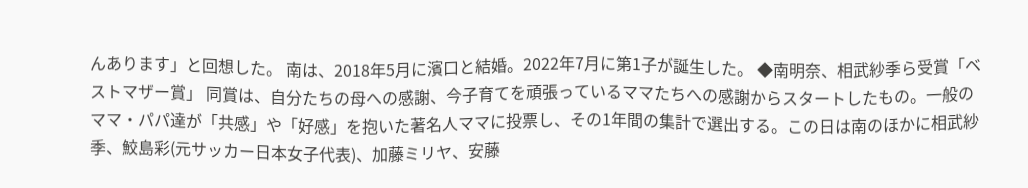んあります」と回想した。 南は、2018年5月に濱口と結婚。2022年7月に第1子が誕生した。 ◆南明奈、相武紗季ら受賞「ベストマザー賞」 同賞は、自分たちの母への感謝、今子育てを頑張っているママたちへの感謝からスタートしたもの。一般のママ・パパ達が「共感」や「好感」を抱いた著名人ママに投票し、その1年間の集計で選出する。この日は南のほかに相武紗季、鮫島彩(元サッカー日本女子代表)、加藤ミリヤ、安藤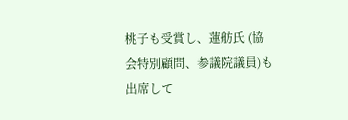桃子も受賞し、蓮舫氏 (協会特別顧問、参議院議員)も出席して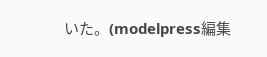いた。(modelpress編集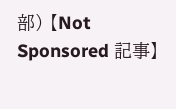部) 【Not Sponsored 記事】